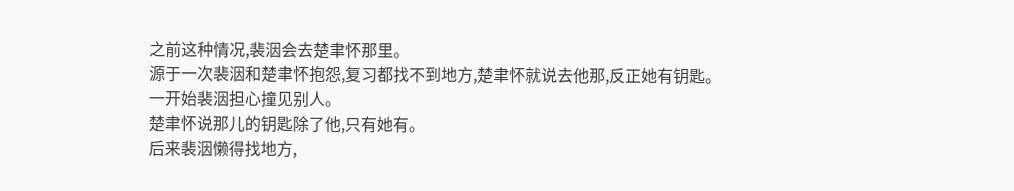之前这种情况,裴洇会去楚聿怀那里。
源于一次裴洇和楚聿怀抱怨,复习都找不到地方,楚聿怀就说去他那,反正她有钥匙。
一开始裴洇担心撞见别人。
楚聿怀说那儿的钥匙除了他,只有她有。
后来裴洇懒得找地方,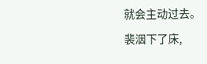就会主动过去。
裴洇下了床,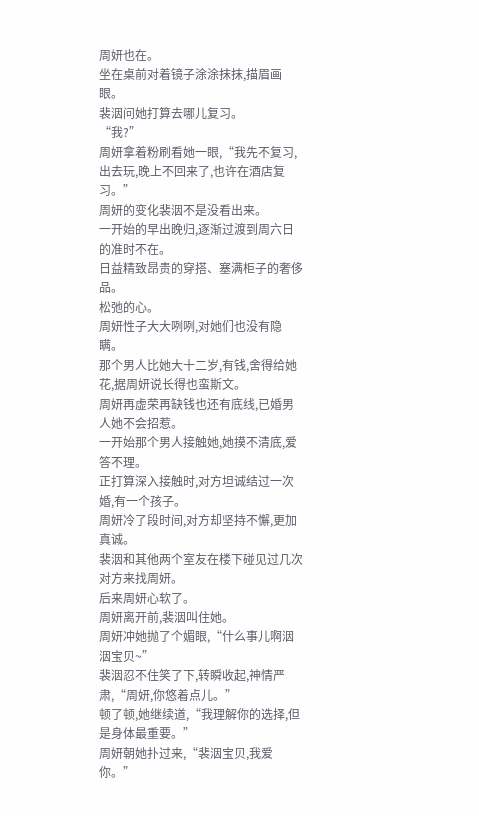周妍也在。
坐在桌前对着镜子涂涂抹抹,描眉画眼。
裴洇问她打算去哪儿复习。
“我?”
周妍拿着粉刷看她一眼,“我先不复习,出去玩,晚上不回来了,也许在酒店复习。”
周妍的变化裴洇不是没看出来。
一开始的早出晚归,逐渐过渡到周六日的准时不在。
日益精致昂贵的穿搭、塞满柜子的奢侈品。
松弛的心。
周妍性子大大咧咧,对她们也没有隐瞒。
那个男人比她大十二岁,有钱,舍得给她花,据周妍说长得也蛮斯文。
周妍再虚荣再缺钱也还有底线,已婚男人她不会招惹。
一开始那个男人接触她,她摸不清底,爱答不理。
正打算深入接触时,对方坦诚结过一次婚,有一个孩子。
周妍冷了段时间,对方却坚持不懈,更加真诚。
裴洇和其他两个室友在楼下碰见过几次对方来找周妍。
后来周妍心软了。
周妍离开前,裴洇叫住她。
周妍冲她抛了个媚眼,“什么事儿啊洇洇宝贝~”
裴洇忍不住笑了下,转瞬收起,神情严肃,“周妍,你悠着点儿。”
顿了顿,她继续道,“我理解你的选择,但是身体最重要。”
周妍朝她扑过来,“裴洇宝贝,我爱你。”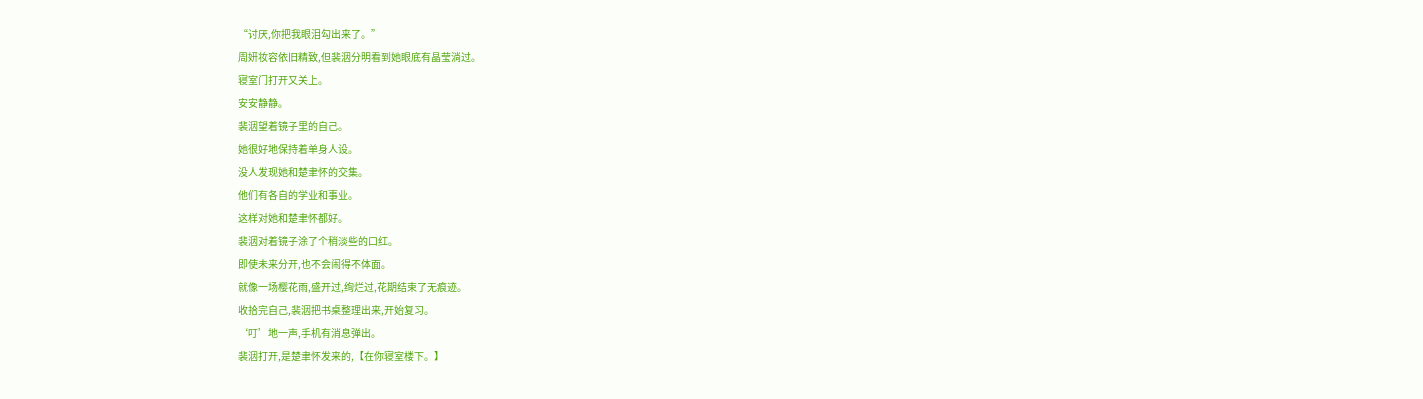“讨厌,你把我眼泪勾出来了。”
周妍妆容依旧精致,但裴洇分明看到她眼底有晶莹淌过。
寝室门打开又关上。
安安静静。
裴洇望着镜子里的自己。
她很好地保持着单身人设。
没人发现她和楚聿怀的交集。
他们有各自的学业和事业。
这样对她和楚聿怀都好。
裴洇对着镜子涂了个稍淡些的口红。
即使未来分开,也不会闹得不体面。
就像一场樱花雨,盛开过,绚烂过,花期结束了无痕迹。
收拾完自己,裴洇把书桌整理出来,开始复习。
‘叮’地一声,手机有消息弹出。
裴洇打开,是楚聿怀发来的,【在你寝室楼下。】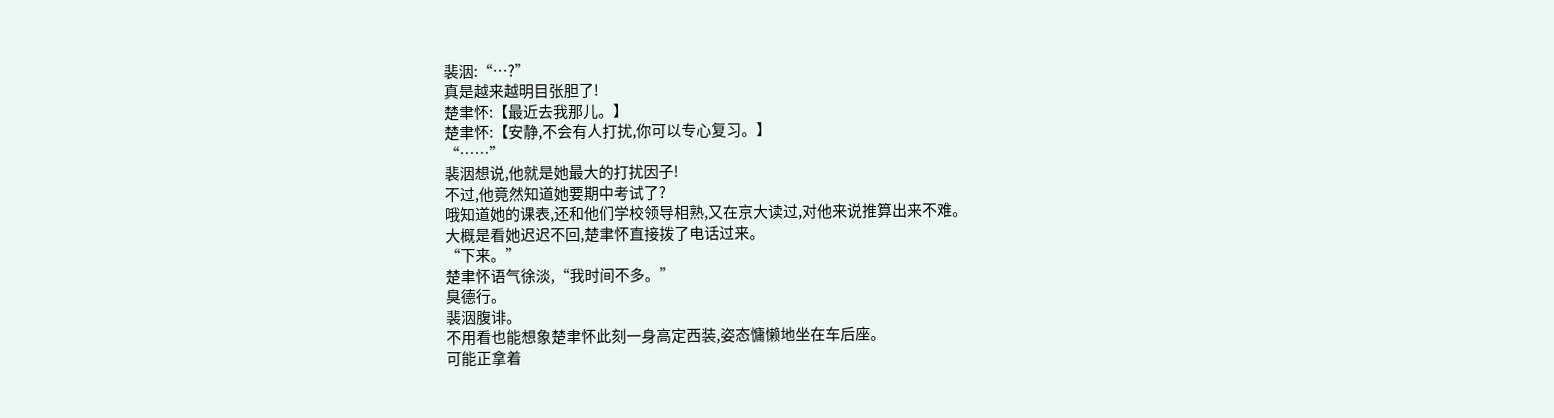裴洇:“…?”
真是越来越明目张胆了!
楚聿怀:【最近去我那儿。】
楚聿怀:【安静,不会有人打扰,你可以专心复习。】
“……”
裴洇想说,他就是她最大的打扰因子!
不过,他竟然知道她要期中考试了?
哦知道她的课表,还和他们学校领导相熟,又在京大读过,对他来说推算出来不难。
大概是看她迟迟不回,楚聿怀直接拨了电话过来。
“下来。”
楚聿怀语气徐淡,“我时间不多。”
臭德行。
裴洇腹诽。
不用看也能想象楚聿怀此刻一身高定西装,姿态慵懒地坐在车后座。
可能正拿着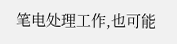笔电处理工作,也可能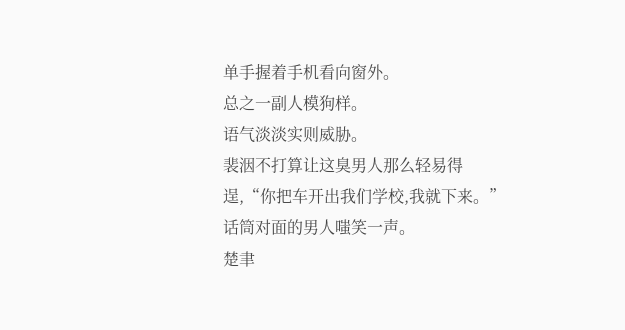单手握着手机看向窗外。
总之一副人模狗样。
语气淡淡实则威胁。
裴洇不打算让这臭男人那么轻易得逞,“你把车开出我们学校,我就下来。”
话筒对面的男人嗤笑一声。
楚聿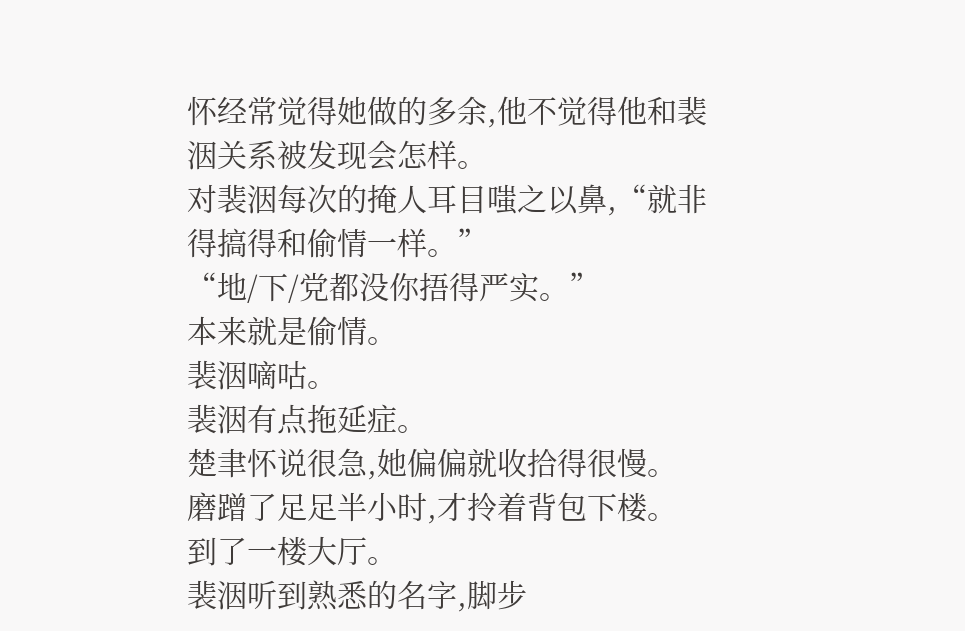怀经常觉得她做的多余,他不觉得他和裴洇关系被发现会怎样。
对裴洇每次的掩人耳目嗤之以鼻,“就非得搞得和偷情一样。”
“地/下/党都没你捂得严实。”
本来就是偷情。
裴洇嘀咕。
裴洇有点拖延症。
楚聿怀说很急,她偏偏就收拾得很慢。
磨蹭了足足半小时,才拎着背包下楼。
到了一楼大厅。
裴洇听到熟悉的名字,脚步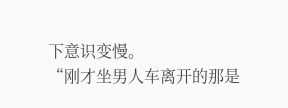下意识变慢。
“刚才坐男人车离开的那是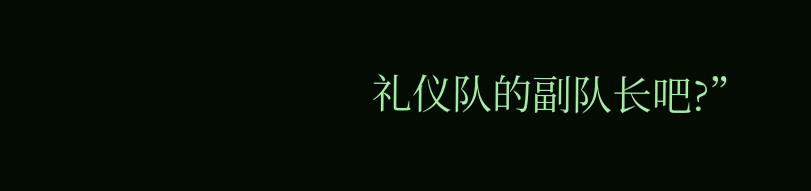礼仪队的副队长吧?”